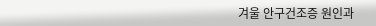겨울 안구건조증 원인과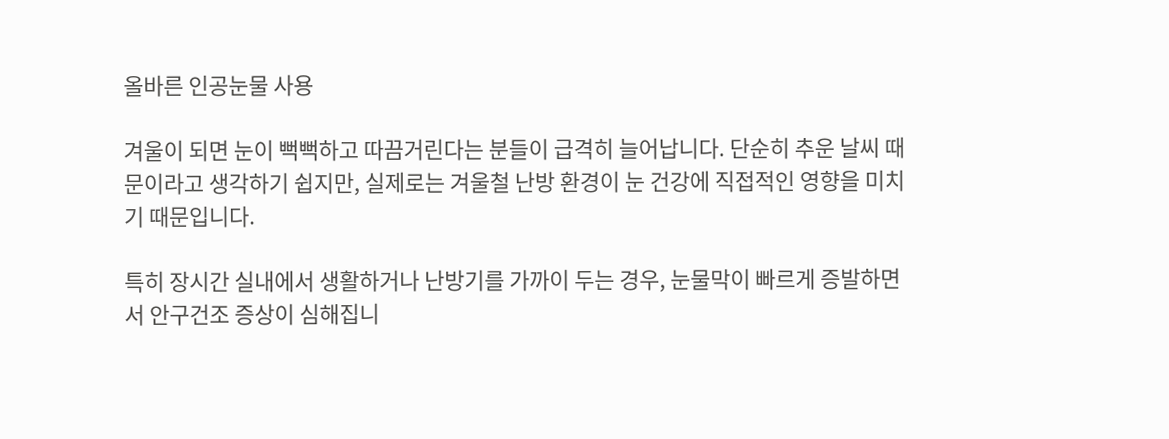올바른 인공눈물 사용

겨울이 되면 눈이 뻑뻑하고 따끔거린다는 분들이 급격히 늘어납니다. 단순히 추운 날씨 때문이라고 생각하기 쉽지만, 실제로는 겨울철 난방 환경이 눈 건강에 직접적인 영향을 미치기 때문입니다.

특히 장시간 실내에서 생활하거나 난방기를 가까이 두는 경우, 눈물막이 빠르게 증발하면서 안구건조 증상이 심해집니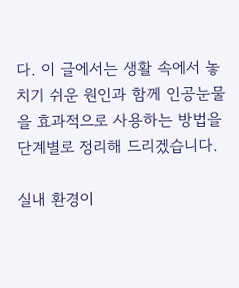다. 이 글에서는 생활 속에서 놓치기 쉬운 원인과 함께 인공눈물을 효과적으로 사용하는 방법을 단계별로 정리해 드리겠습니다.

실내 환경이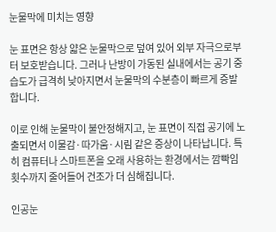눈물막에 미치는 영향

눈 표면은 항상 얇은 눈물막으로 덮여 있어 외부 자극으로부터 보호받습니다. 그러나 난방이 가동된 실내에서는 공기 중 습도가 급격히 낮아지면서 눈물막의 수분층이 빠르게 증발합니다.

이로 인해 눈물막이 불안정해지고, 눈 표면이 직접 공기에 노출되면서 이물감·따가움·시림 같은 증상이 나타납니다. 특히 컴퓨터나 스마트폰을 오래 사용하는 환경에서는 깜빡임 횟수까지 줄어들어 건조가 더 심해집니다.

인공눈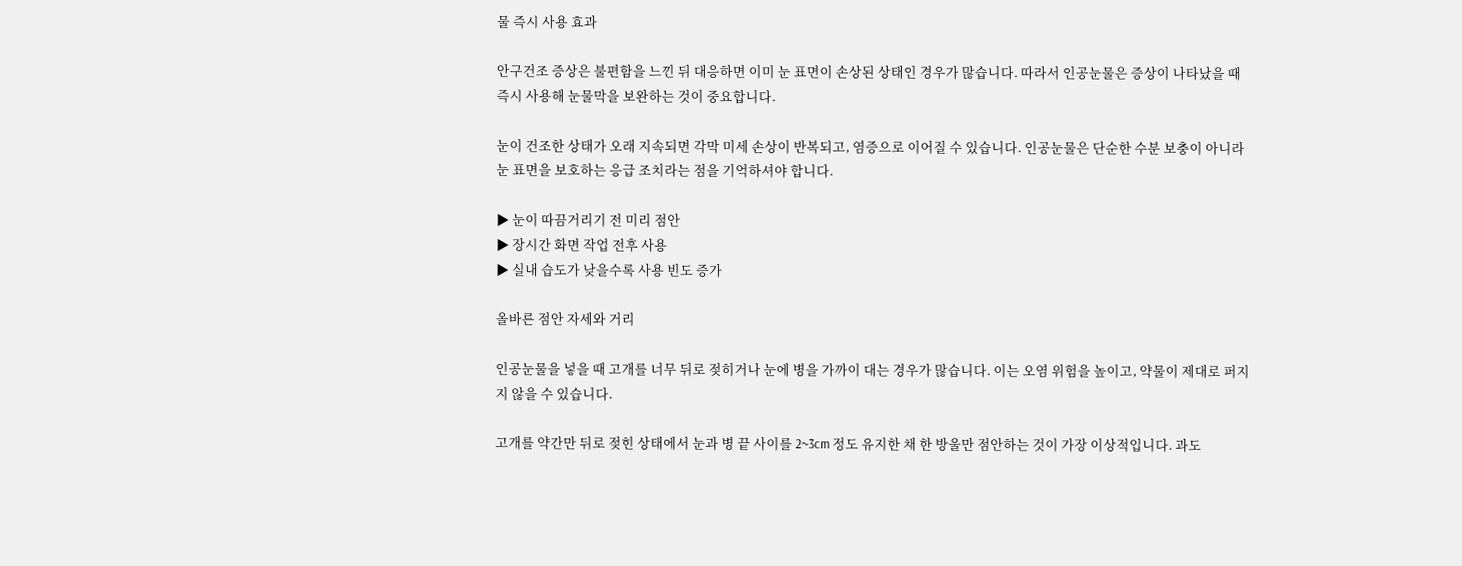물 즉시 사용 효과

안구건조 증상은 불편함을 느낀 뒤 대응하면 이미 눈 표면이 손상된 상태인 경우가 많습니다. 따라서 인공눈물은 증상이 나타났을 때 즉시 사용해 눈물막을 보완하는 것이 중요합니다.

눈이 건조한 상태가 오래 지속되면 각막 미세 손상이 반복되고, 염증으로 이어질 수 있습니다. 인공눈물은 단순한 수분 보충이 아니라 눈 표면을 보호하는 응급 조치라는 점을 기억하셔야 합니다.

▶ 눈이 따끔거리기 전 미리 점안
▶ 장시간 화면 작업 전후 사용
▶ 실내 습도가 낮을수록 사용 빈도 증가

올바른 점안 자세와 거리

인공눈물을 넣을 때 고개를 너무 뒤로 젖히거나 눈에 병을 가까이 대는 경우가 많습니다. 이는 오염 위험을 높이고, 약물이 제대로 퍼지지 않을 수 있습니다.

고개를 약간만 뒤로 젖힌 상태에서 눈과 병 끝 사이를 2~3cm 정도 유지한 채 한 방울만 점안하는 것이 가장 이상적입니다. 과도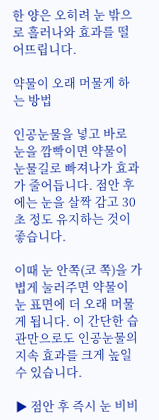한 양은 오히려 눈 밖으로 흘러나와 효과를 떨어뜨립니다.

약물이 오래 머물게 하는 방법

인공눈물을 넣고 바로 눈을 깜빡이면 약물이 눈물길로 빠져나가 효과가 줄어듭니다. 점안 후에는 눈을 살짝 감고 30초 정도 유지하는 것이 좋습니다.

이때 눈 안쪽(코 쪽)을 가볍게 눌러주면 약물이 눈 표면에 더 오래 머물게 됩니다. 이 간단한 습관만으로도 인공눈물의 지속 효과를 크게 높일 수 있습니다.

▶ 점안 후 즉시 눈 비비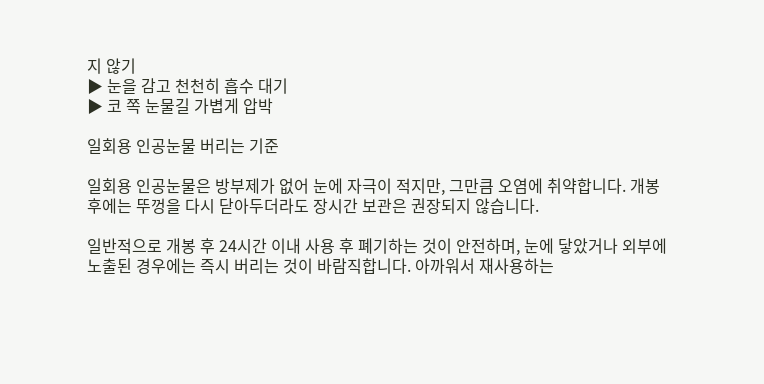지 않기
▶ 눈을 감고 천천히 흡수 대기
▶ 코 쪽 눈물길 가볍게 압박

일회용 인공눈물 버리는 기준

일회용 인공눈물은 방부제가 없어 눈에 자극이 적지만, 그만큼 오염에 취약합니다. 개봉 후에는 뚜껑을 다시 닫아두더라도 장시간 보관은 권장되지 않습니다.

일반적으로 개봉 후 24시간 이내 사용 후 폐기하는 것이 안전하며, 눈에 닿았거나 외부에 노출된 경우에는 즉시 버리는 것이 바람직합니다. 아까워서 재사용하는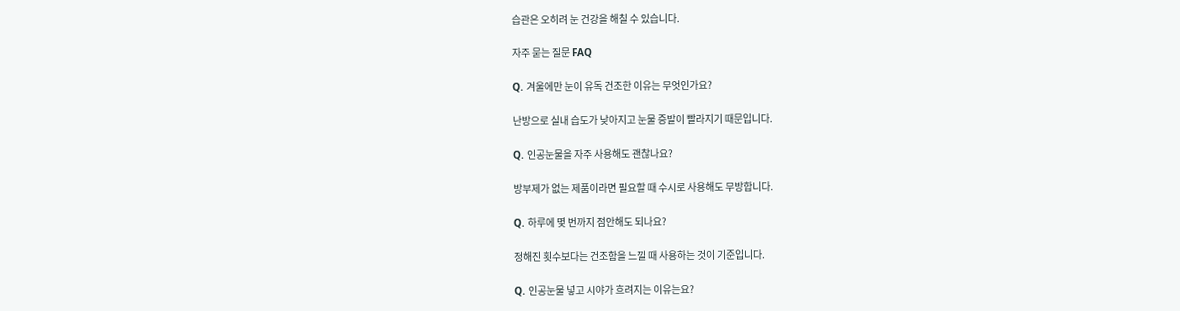습관은 오히려 눈 건강을 해칠 수 있습니다.

자주 묻는 질문 FAQ

Q. 겨울에만 눈이 유독 건조한 이유는 무엇인가요?

난방으로 실내 습도가 낮아지고 눈물 증발이 빨라지기 때문입니다.

Q. 인공눈물을 자주 사용해도 괜찮나요?

방부제가 없는 제품이라면 필요할 때 수시로 사용해도 무방합니다.

Q. 하루에 몇 번까지 점안해도 되나요?

정해진 횟수보다는 건조함을 느낄 때 사용하는 것이 기준입니다.

Q. 인공눈물 넣고 시야가 흐려지는 이유는요?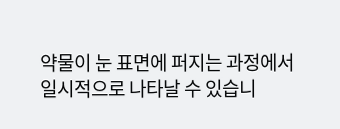약물이 눈 표면에 퍼지는 과정에서 일시적으로 나타날 수 있습니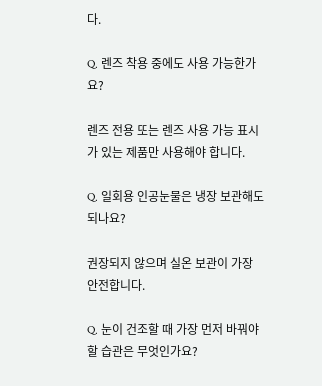다.

Q. 렌즈 착용 중에도 사용 가능한가요?

렌즈 전용 또는 렌즈 사용 가능 표시가 있는 제품만 사용해야 합니다.

Q. 일회용 인공눈물은 냉장 보관해도 되나요?

권장되지 않으며 실온 보관이 가장 안전합니다.

Q. 눈이 건조할 때 가장 먼저 바꿔야 할 습관은 무엇인가요?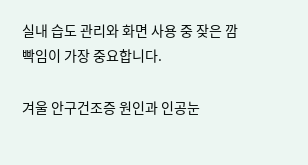실내 습도 관리와 화면 사용 중 잦은 깜빡임이 가장 중요합니다.

겨울 안구건조증 원인과 인공눈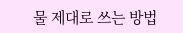물 제대로 쓰는 방법